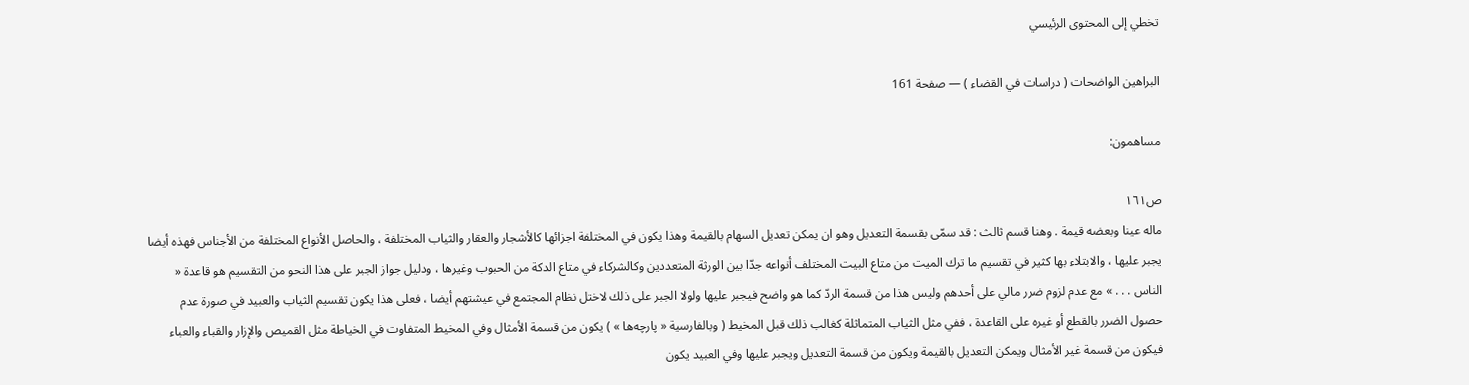تخطي إلى المحتوى الرئيسي

البراهين الواضحات ( دراسات في القضاء ) — صفحة 161

مساهمون:

ص١٦١
ماله عينا وبعضه قيمة . وهنا قسم ثالث : قد سمّى بقسمة التعديل وهو ان يمكن تعديل السهام بالقيمة وهذا يكون في المختلفة اجزائها كالأشجار والعقار والثياب المختلفة ، والحاصل الأنواع المختلفة من الأجناس فهذه أيضا يجبر عليها ، والابتلاء بها كثير في تقسيم ما ترك الميت من متاع البيت المختلف أنواعه جدّا بين الورثة المتعددين وكالشركاء في متاع الدكة من الحبوب وغيرها ، ودليل جواز الجبر على هذا النحو من التقسيم هو قاعدة « الناس . . . » مع عدم لزوم ضرر مالي على أحدهم وليس هذا من قسمة الردّ كما هو واضح فيجبر عليها ولولا الجبر على ذلك لاختل نظام المجتمع في عيشتهم أيضا ، فعلى هذا يكون تقسيم الثياب والعبيد في صورة عدم حصول الضرر بالقطع أو غيره على القاعدة ، ففي مثل الثياب المتماثلة كغالب ذلك قبل المخيط ( وبالفارسية « پارچه‌ها » ) يكون من قسمة الأمثال وفي المخيط المتفاوت في الخياطة مثل القميص والإزار والقباء والعباء فيكون من قسمة غير الأمثال ويمكن التعديل بالقيمة ويكون من قسمة التعديل ويجبر عليها وفي العبيد يكون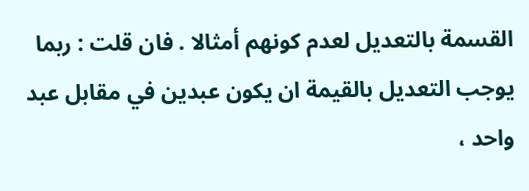القسمة بالتعديل لعدم كونهم أمثالا . فان قلت : ربما يوجب التعديل بالقيمة ان يكون عبدين في مقابل عبد واحد ،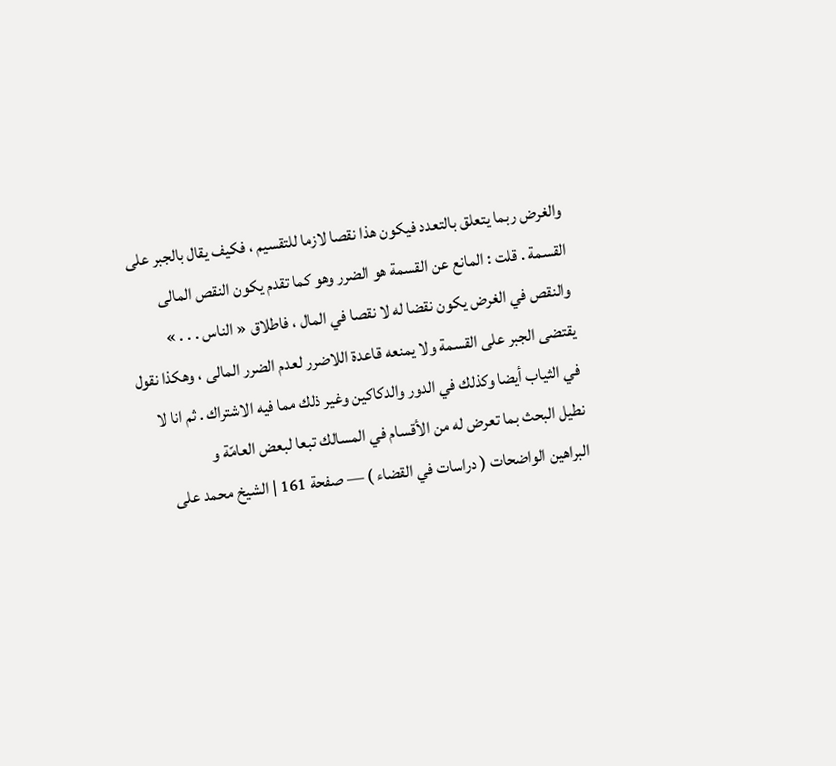والغرض ربما يتعلق بالتعدد فيكون هذا نقصا لازما للتقسيم ، فكيف يقال بالجبر على القسمة . قلت : المانع عن القسمة هو الضرر وهو كما تقدم يكون النقص المالى والنقص في الغرض يكون نقضا له لا نقصا في المال ، فاطلاق « الناس . . . » يقتضى الجبر على القسمة ولا يمنعه قاعدة اللاضرر لعدم الضرر المالى ، وهكذا نقول في الثياب أيضا وكذلك في الدور والدكاكين وغير ذلك مما فيه الاشتراك . ثم انا لا نطيل البحث بما تعرض له من الأقسام في المسالك تبعا لبعض العامّة و
البراهين الواضحات ( دراسات في القضاء ) — صفحة 161 | الشيخ محمد على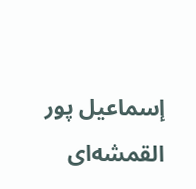إسماعيل پور القمشه‌اى